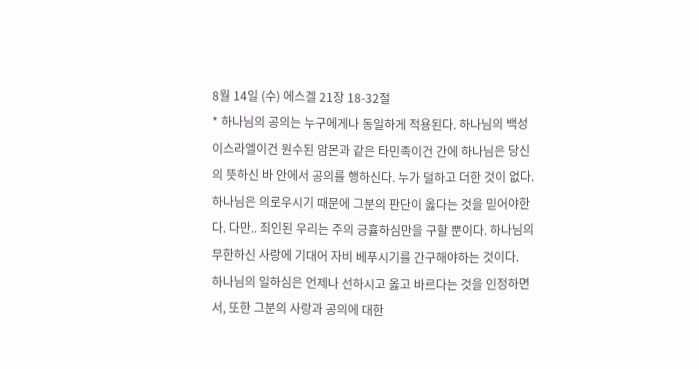8월 14일 (수) 에스겔 21장 18-32절
* 하나님의 공의는 누구에게나 동일하게 적용된다. 하나님의 백성 이스라엘이건 원수된 암몬과 같은 타민족이건 간에 하나님은 당신의 뜻하신 바 안에서 공의를 행하신다. 누가 덜하고 더한 것이 없다. 하나님은 의로우시기 때문에 그분의 판단이 옳다는 것을 믿어야한다. 다만.. 죄인된 우리는 주의 긍휼하심만을 구할 뿐이다. 하나님의 무한하신 사랑에 기대어 자비 베푸시기를 간구해야하는 것이다.
하나님의 일하심은 언제나 선하시고 옳고 바르다는 것을 인정하면서, 또한 그분의 사랑과 공의에 대한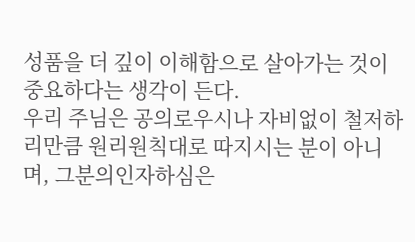성품을 더 깊이 이해함으로 살아가는 것이 중요하다는 생각이 든다.
우리 주님은 공의로우시나 자비없이 철저하리만큼 원리원칙대로 따지시는 분이 아니며, 그분의인자하심은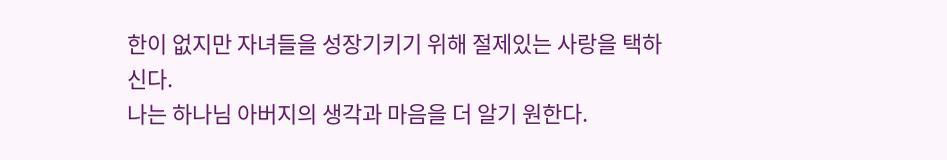한이 없지만 자녀들을 성장기키기 위해 절제있는 사랑을 택하신다.
나는 하나님 아버지의 생각과 마음을 더 알기 원한다.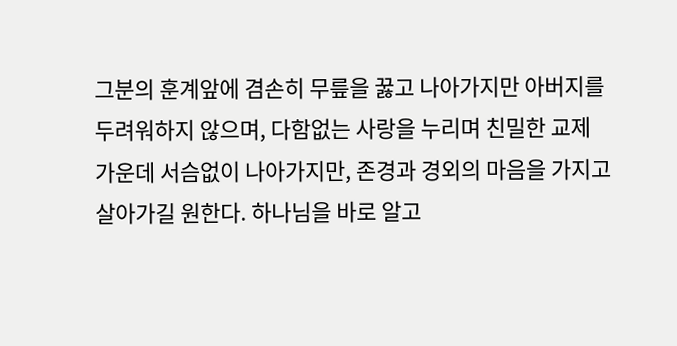그분의 훈계앞에 겸손히 무릎을 꿇고 나아가지만 아버지를 두려워하지 않으며, 다함없는 사랑을 누리며 친밀한 교제 가운데 서슴없이 나아가지만, 존경과 경외의 마음을 가지고 살아가길 원한다. 하나님을 바로 알고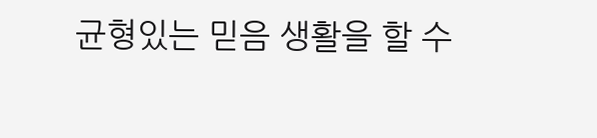균형있는 믿음 생활을 할 수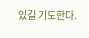있길 기도한다.